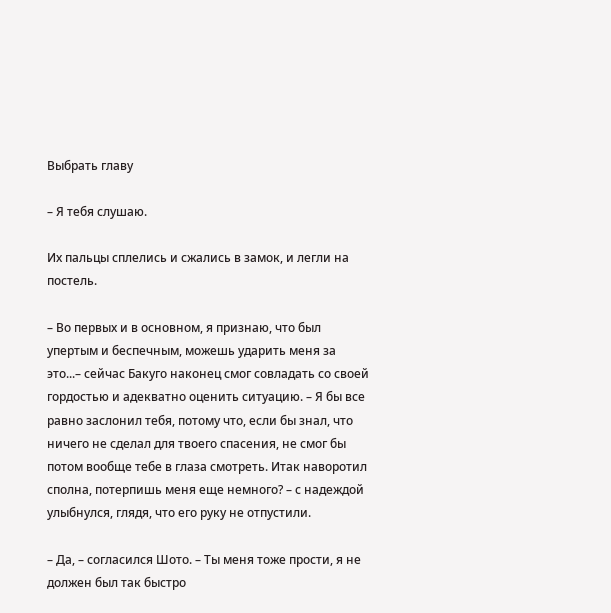Выбрать главу

– Я тебя слушаю.

Их пальцы сплелись и сжались в замок, и легли на постель.

– Во первых и в основном, я признаю, что был упертым и беспечным, можешь ударить меня за это...– сейчас Бакуго наконец смог совладать со своей гордостью и адекватно оценить ситуацию. – Я бы все равно заслонил тебя, потому что, если бы знал, что ничего не сделал для твоего спасения, не смог бы потом вообще тебе в глаза смотреть. Итак наворотил сполна, потерпишь меня еще немного? – с надеждой улыбнулся, глядя, что его руку не отпустили.

– Да, – согласился Шото. – Ты меня тоже прости, я не должен был так быстро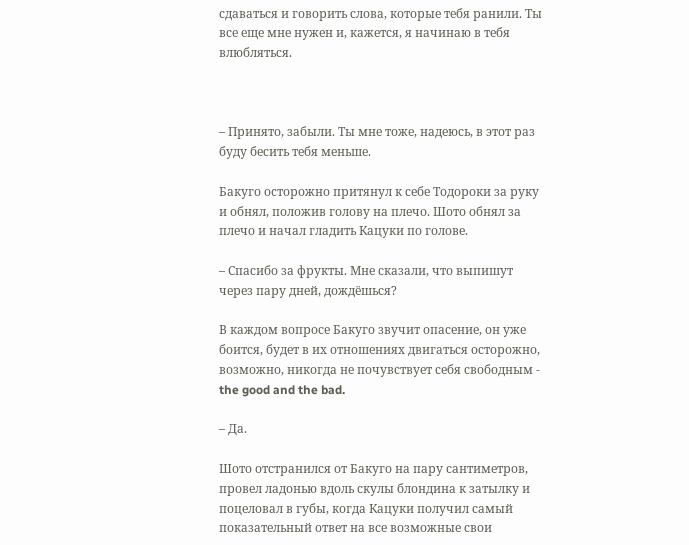сдаваться и говорить слова, которые тебя ранили. Ты все еще мне нужен и, кажется, я начинаю в тебя влюбляться.



– Принято, забыли. Ты мне тоже, надеюсь, в этот раз буду бесить тебя меньше.

Бакуго оcторожно притянул к себе Тодороки за руку и обнял, положив голову на плечо. Шото обнял за плечо и начал гладить Кацуки по голове.

– Спасибо за фрукты. Мне сказали, что выпишут через пару дней, дождёшься?

В каждом вопросе Бакуго звучит опасение, он уже боится, будет в их отношениях двигаться осторожно, возможно, никогда не почувствует себя свободным - the good and the bad.

– Да.

Шото отстранился от Бакуго на пару сантиметров, провел ладонью вдоль скулы блондина к затылку и поцеловал в губы, когда Кацуки получил самый показательный ответ на все возможные свои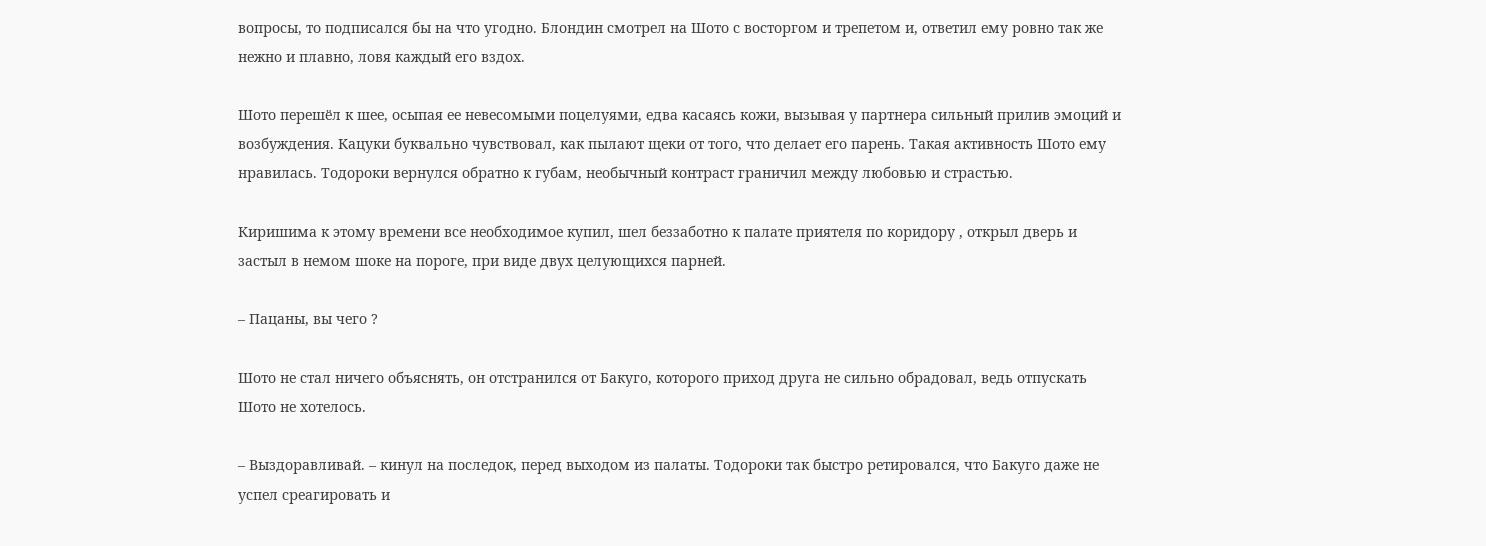вопросы, то подписался бы на что угодно. Блондин смотрел на Шото с восторгом и трепетом и, ответил ему ровно так же нежно и плавно, ловя каждый его вздох.

Шото перешёл к шее, осыпая ее невесомыми поцелуями, едва касаясь кожи, вызывая у партнера сильный прилив эмоций и возбуждения. Кацуки буквально чувствовал, как пылают щеки от того, что делает его парень. Такая активность Шото ему нравилась. Тодороки вернулся обратно к губам, необычный контраст граничил между любовью и страстью.

Киришима к этому времени все необходимое купил, шел беззаботно к палате приятеля по коридору , открыл дверь и застыл в немом шоке на пороге, при виде двух целующихся парней.

– Пацаны, вы чего ?

Шото не стал ничего объяснять, он отстранился от Бакуго, которого приход друга не сильно обрадовал, ведь отпускать Шото не хотелось.

– Выздоравливай. – кинул на последок, перед выходом из палаты. Тодороки так быстро ретировался, что Бакуго даже не успел среагировать и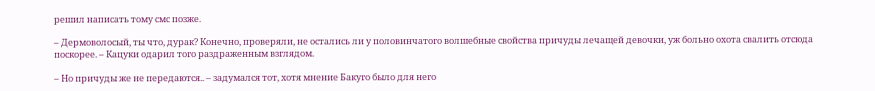решил написать тому смс позже.

– Дермоволосый, ты что, дурак? Конечно, проверяли, не остались ли у половинчатого волшебные свойства причуды лечащей девочки, уж больно охота свалить отсюда поскорее. – Кацуки одарил того раздраженным взглядом.

– Но причуды же не передаются.. – задумался тот, хотя мнение Бакуго было для него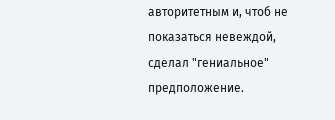авторитетным и, чтоб не показаться невеждой, сделал "гениальное" предположение.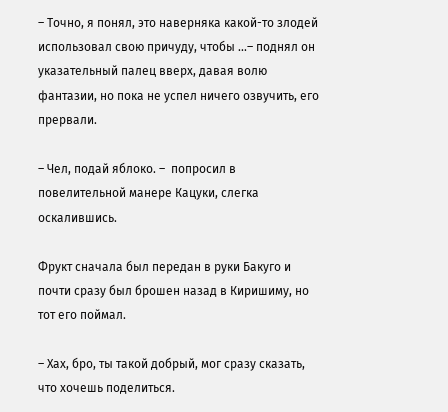– Точно, я понял, это наверняка какой-то злодей использовал свою причуду, чтобы ...– поднял он указательный палец вверх, давая волю фантазии, но пока не успел ничего озвучить, его прервали.

– Чел, подай яблоко. –  попросил в повелительной манере Кацуки, слегка оскалившись.

Фрукт сначала был передан в руки Бакуго и почти сразу был брошен назад в Киришиму, но тот его поймал.

– Хах, бро, ты такой добрый, мог сразу сказать, что хочешь поделиться.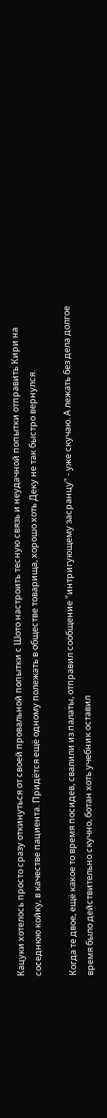Кацуки хотелось просто сразу откинуться от своей провальной попытки с Шото настроить тесную связь и неудачной попытки отправить Кири на соседнюю койку, в качестве пациента. Придётся ещё одному полежать в обществе товарища, хорошо хоть Деку не так быстро вернулся.

Когда те двое, ещё какое то время посидев, свалили из палаты, отправил сообщение "интригующему засранцу" - уже скучаю. А лежать без дела долгое время было действительно скучно, ботан хоть учебник оставил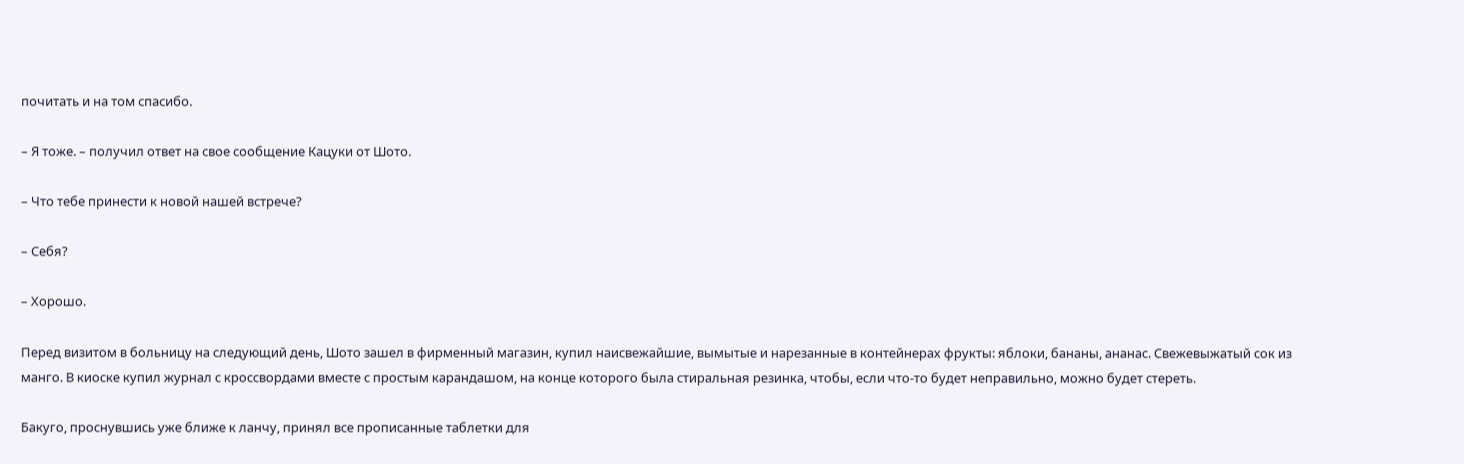почитать и на том спасибо.

– Я тоже. – получил ответ на свое сообщение Кацуки от Шото.

– Что тебе принести к новой нашей встрече?

– Себя?

– Хорошо.

Перед визитом в больницу на следующий день, Шото зашел в фирменный магазин, купил наисвежайшие, вымытые и нарезанные в контейнерах фрукты: яблоки, бананы, ананас. Свежевыжатый сок из манго. В киоске купил журнал с кроссвордами вместе с простым карандашом, на конце которого была стиральная резинка, чтобы, если что-то будет неправильно, можно будет стереть.

Бакуго, проснувшись уже ближе к ланчу, принял все прописанные таблетки для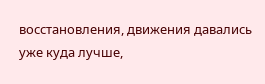восстановления, движения давались уже куда лучше,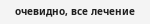очевидно, все лечение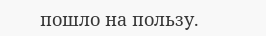пошло на пользу.